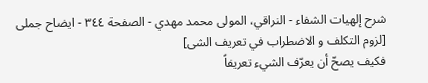شرح إلهيات الشفاء - النراقي، المولى محمد مهدي - الصفحة ٣٤٤ - ايضاح جملى
[لزوم التكلف و الاضطراب في تعريف الشى]
فكيف يصحّ أن يعرّف الشيء تعريفاً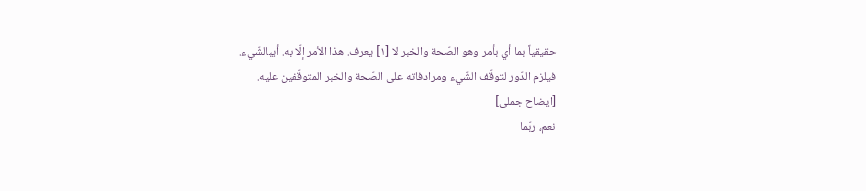حقيقياً بما أي بأمر وهو الصّحة والخبر لا [١] يعرف. هذا الأمر إلّا به. أيبالشّيء.
فيلزم الدّور لتوقّف الشّيء ومرادفاته على الصّحة والخبر المتوقّفين عليه.
[ايضاح جملى]
نعم، ربّما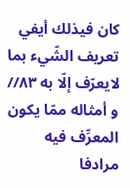كان فيذلك أيفي تعريف الشّيء بما لايعرّف إلّا به ٨٣// و أمثاله ممّا يكون المعرِّف فيه مرادفا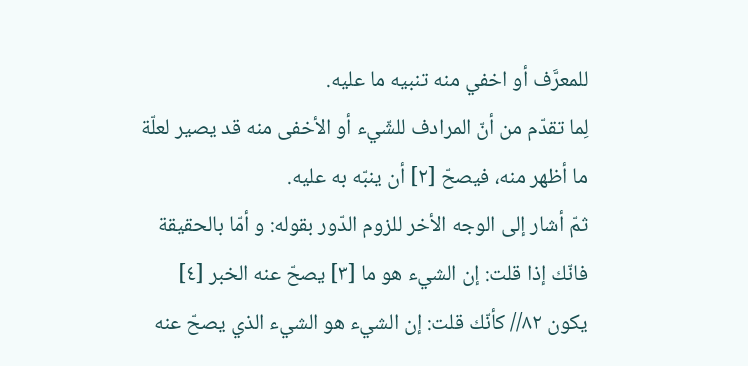للمعرَّف أو اخفي منه تنبيه ما عليه.
لِما تقدّم من أنّ المرادف للشّيء أو الأخفى منه قد يصير لعلّة ما أظهر منه، فيصحّ [٢] أن ينبّه به عليه.
ثمّ أشار إلى الوجه الأخر للزوم الدّور بقوله: و أمّا بالحقيقة فانّك إذا قلت: إن الشيء هو ما [٣] يصحّ عنه الخبر [٤] يكون ٨٢// كأنّك قلت: إن الشيء هو الشيء الذي يصحّ عنه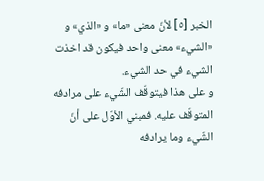الخبر [٥] لأنّ معنى «ما» و «الذي» و «الشيء» معنى واحد فيكون قد اخذت الشيء في حد الشيء.
و على هذا فيتوقّف الشّيء على مرادفه المتوقّف عليه. فمبني الأوّل على أنّ الشّيء وما يرادفه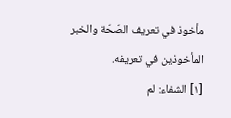مأخوذ في تعريف الصّحّة والخبر المأخوذين في تعريفه.
[١] الشفاء: لم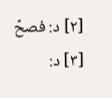[٢] د: فصحّ
[٣] د: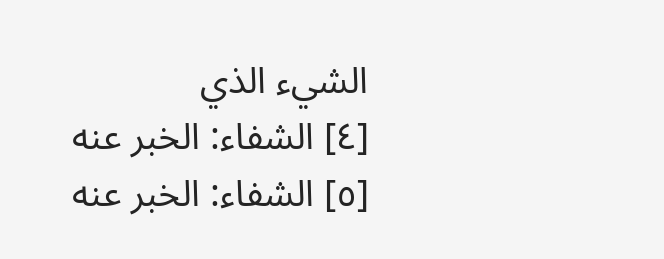الشيء الذي
[٤] الشفاء: الخبر عنه
[٥] الشفاء: الخبر عنه